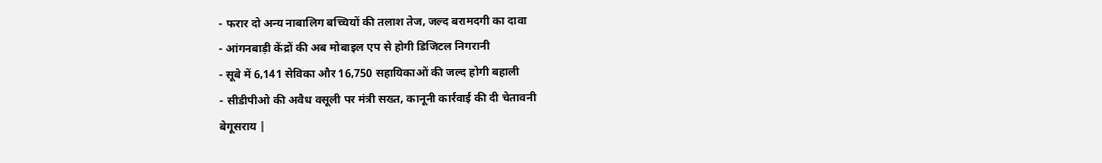- फरार दो अन्य नाबालिग बच्चियों की तलाश तेज, जल्द बरामदगी का दावा
- आंगनबाड़ी केंद्रों की अब मोबाइल एप से होगी डिजिटल निगरानी
- सूबे में 6,141 सेविका और 16,750 सहायिकाओं की जल्द होगी बहाली
- सीडीपीओ की अवैध वसूली पर मंत्री सख्त, कानूनी कार्रवाई की दी चेतावनी
बेगूसराय |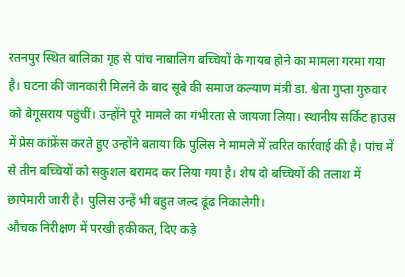रतनपुर स्थित बालिका गृह से पांच नाबालिग बच्चियों के गायब होने का मामला गरमा गया है। घटना की जानकारी मिलने के बाद सूबे की समाज कल्याण मंत्री डा. श्वेता गुप्ता गुरुवार को बेगूसराय पहुंचीं। उन्होंने पूरे मामले का गंभीरता से जायजा लिया। स्थानीय सर्किट हाउस में प्रेस कांफ्रेंस करते हुए उन्होंने बताया कि पुलिस ने मामले में त्वरित कार्रवाई की है। पांच में से तीन बच्चियों को सकुशल बरामद कर लिया गया है। शेष दो बच्चियों की तलाश में छापेमारी जारी है। पुलिस उन्हें भी बहुत जल्द ढूंढ निकालेगी।
औचक निरीक्षण में परखी हकीकत, दिए कड़े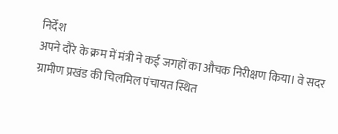निर्देश
अपने दौरे के क्रम में मंत्री ने कई जगहों का औचक निरीक्षण किया। वे सदर ग्रामीण प्रखंड की चिलमिल पंचायत स्थित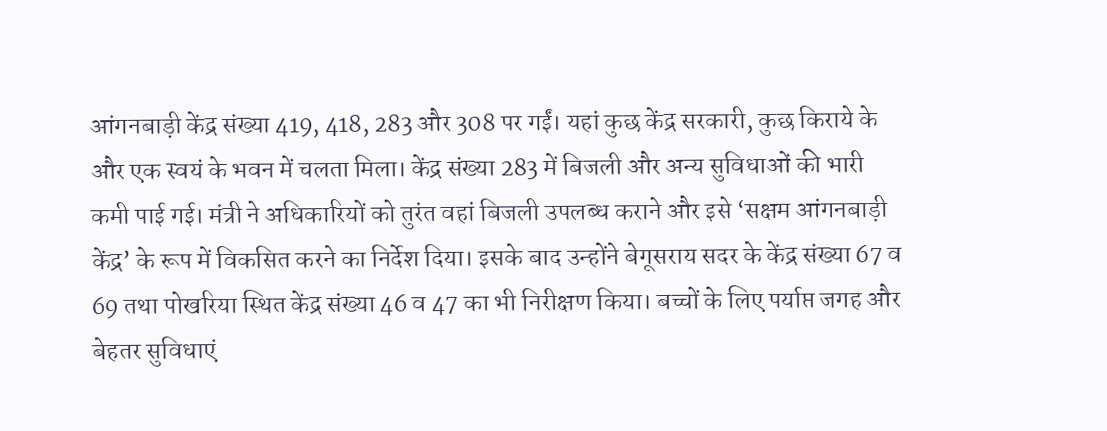आंगनबाड़ी केंद्र संख्या 419, 418, 283 और 308 पर गईं। यहां कुछ केंद्र सरकारी, कुछ किराये के और एक स्वयं के भवन में चलता मिला। केंद्र संख्या 283 में बिजली और अन्य सुविधाओं की भारी कमी पाई गई। मंत्री ने अधिकारियों को तुरंत वहां बिजली उपलब्ध कराने और इसे ‘सक्षम आंगनबाड़ी केंद्र’ के रूप में विकसित करने का निर्देश दिया। इसके बाद उन्होंने बेगूसराय सदर के केंद्र संख्या 67 व 69 तथा पोखरिया स्थित केंद्र संख्या 46 व 47 का भी निरीक्षण किया। बच्चों के लिए पर्याप्त जगह और बेहतर सुविधाएं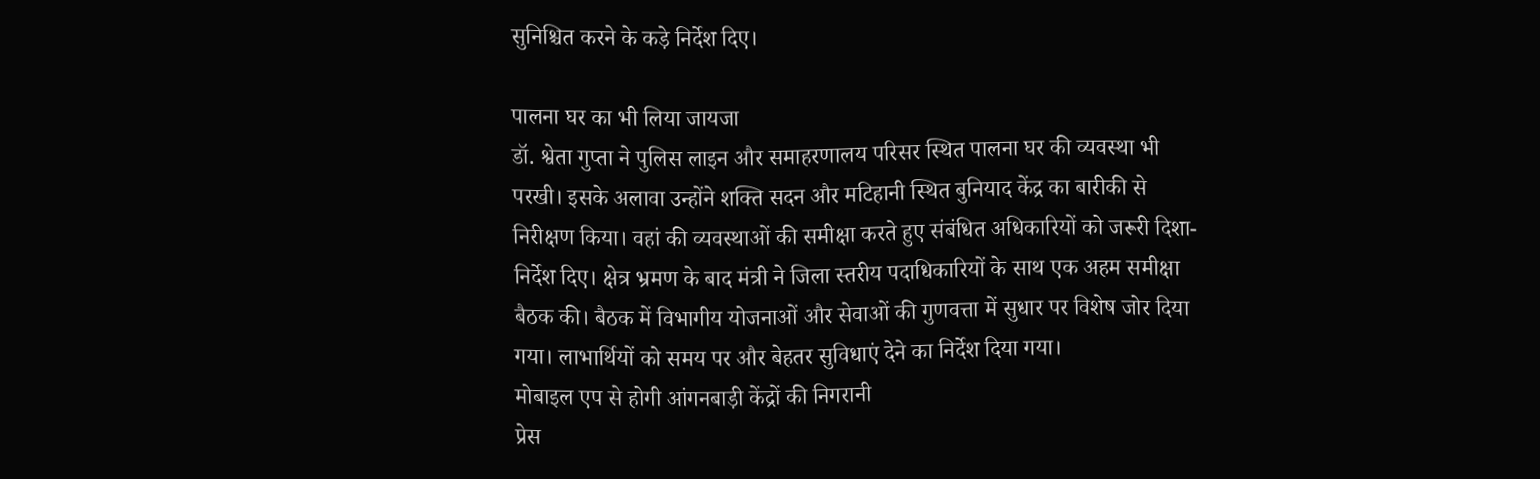सुनिश्चित करने के कड़े निर्देश दिए।

पालना घर का भी लिया जायजा
डॉ. श्वेता गुप्ता ने पुलिस लाइन और समाहरणालय परिसर स्थित पालना घर की व्यवस्था भी परखी। इसके अलावा उन्होंने शक्ति सदन और मटिहानी स्थित बुनियाद केंद्र का बारीकी से निरीक्षण किया। वहां की व्यवस्थाओं की समीक्षा करते हुए संबंधित अधिकारियों को जरूरी दिशा-निर्देश दिए। क्षेत्र भ्रमण के बाद मंत्री ने जिला स्तरीय पदाधिकारियों के साथ एक अहम समीक्षा बैठक की। बैठक में विभागीय योजनाओं और सेवाओं की गुणवत्ता में सुधार पर विशेष जोर दिया गया। लाभार्थियों को समय पर और बेहतर सुविधाएं देने का निर्देश दिया गया।
मोबाइल एप से होगी आंगनबाड़ी केंद्रों की निगरानी
प्रेस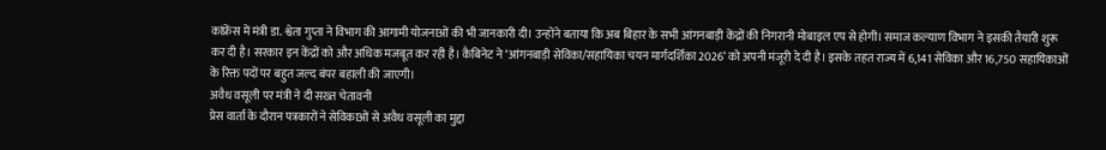कांफ्रेंस में मंत्री डा. श्वेता गुप्ता ने विभाग की आगामी योजनाओं की भी जानकारी दी। उन्होंने बताया कि अब बिहार के सभी आंगनबाड़ी केंद्रों की निगरानी मोबाइल एप से होगी। समाज कल्याण विभाग ने इसकी तैयारी शुरू कर दी है। सरकार इन केंद्रों को और अधिक मजबूत कर रही है। कैबिनेट ने ‘आंगनबाड़ी सेविका/सहायिका चयन मार्गदर्शिका 2026’ को अपनी मंजूरी दे दी है। इसके तहत राज्य में 6,141 सेविका और 16,750 सहायिकाओं के रिक्त पदों पर बहुत जल्द बंपर बहाली की जाएगी।
अवैध वसूली पर मंत्री ने दी सख्त चेतावनी
प्रेस वार्ता के दौरान पत्रकारों ने सेविकाओं से अवैध वसूली का मुद्दा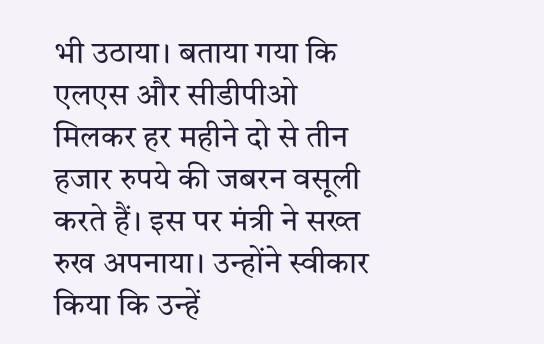भी उठाया। बताया गया कि एलएस और सीडीपीओ मिलकर हर महीने दो से तीन हजार रुपये की जबरन वसूली करते हैं। इस पर मंत्री ने सख्त रुख अपनाया। उन्होंने स्वीकार किया कि उन्हें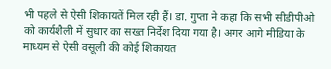भी पहले से ऐसी शिकायतें मिल रही हैं। डा. गुप्ता ने कहा कि सभी सीडीपीओ को कार्यशैली में सुधार का सख्त निर्देश दिया गया है। अगर आगे मीडिया के माध्यम से ऐसी वसूली की कोई शिकायत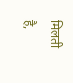मिलती है,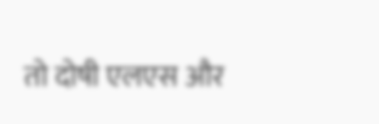तो दोषी एलएस और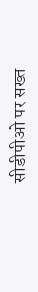सीडीपीओ पर सख्त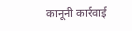कानूनी कार्रवाई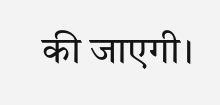की जाएगी।